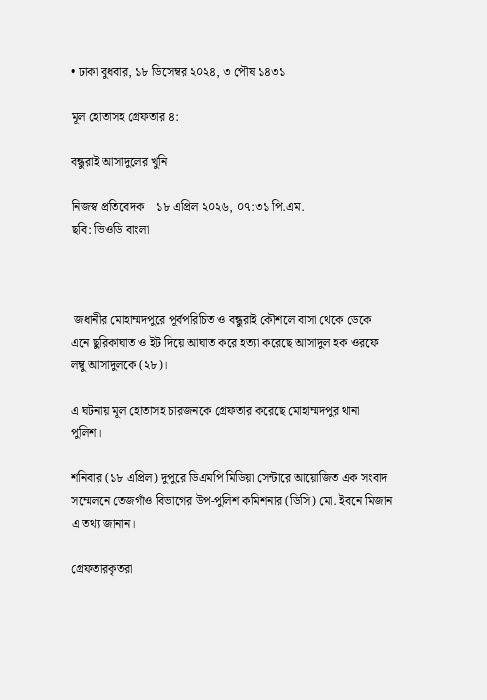• ঢাকা বুধবার, ১৮ ডিসেম্বর ২০২৪, ৩ পৌষ ১৪৩১

মূল হোতাসহ গ্রেফতার ৪:

বন্ধুরাই আসাদুলের খুনি

নিজস্ব প্রতিবেদক    ১৮ এপ্রিল ২০২৬, ০৭:৩১ পি.এম.
ছবি: ভিওডি বাংলা



 জধানীর মোহাম্মদপুরে পূর্বপরিচিত ও বন্ধুরাই কৌশলে বাসা থেকে ডেকে এনে ছুরিকাঘাত ও ইট দিয়ে আঘাত করে হত্যা করেছে আসাদুল হক ওরফে লম্বু আসাদুলকে (২৮)।

এ ঘটনায় মূল হোতাসহ চারজনকে গ্রেফতার করেছে মোহাম্মদপুর থানা পুলিশ।

শনিবার (১৮ এপ্রিল) দুপুরে ডিএমপি মিডিয়া সেন্টারে আয়োজিত এক সংবাদ সম্মেলনে তেজগাঁও বিভাগের উপ-পুলিশ কমিশনার (ডিসি) মো. ইবনে মিজান এ তথ্য জানান।

গ্রেফতারকৃতরা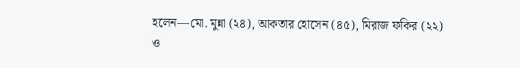হলেন—মো. মুন্না (২৪), আকতার হোসেন (৪৫), মিরাজ ফকির (২২) ও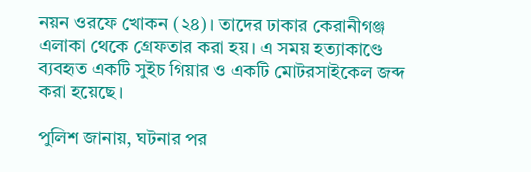নয়ন ওরফে খোকন (২৪)। তাদের ঢাকার কেরানীগঞ্জ এলাকা থেকে গ্রেফতার করা হয়। এ সময় হত্যাকাণ্ডে ব্যবহৃত একটি সুইচ গিয়ার ও একটি মোটরসাইকেল জব্দ করা হয়েছে।

পুলিশ জানায়, ঘটনার পর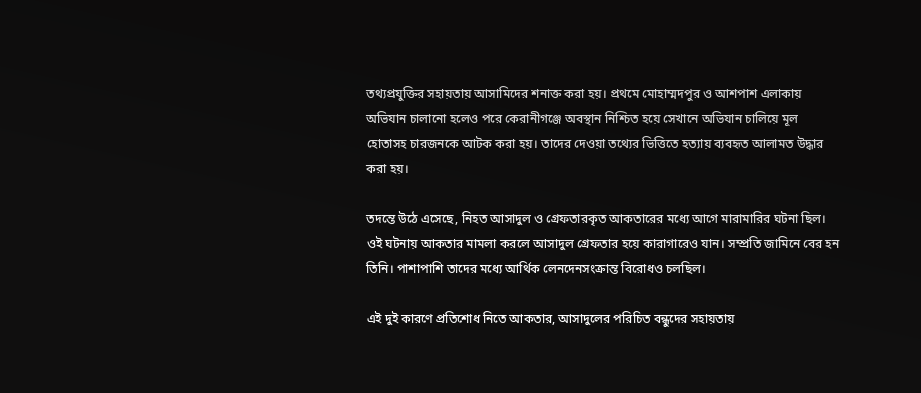তথ্যপ্রযুক্তির সহায়তায় আসামিদের শনাক্ত করা হয়। প্রথমে মোহাম্মদপুর ও আশপাশ এলাকায় অভিযান চালানো হলেও পরে কেরানীগঞ্জে অবস্থান নিশ্চিত হয়ে সেখানে অভিযান চালিয়ে মূল হোতাসহ চারজনকে আটক করা হয়। তাদের দেওয়া তথ্যের ভিত্তিতে হত্যায় ব্যবহৃত আলামত উদ্ধার করা হয়।

তদন্তে উঠে এসেছে, নিহত আসাদুল ও গ্রেফতারকৃত আকতারের মধ্যে আগে মারামারির ঘটনা ছিল। ওই ঘটনায় আকতার মামলা করলে আসাদুল গ্রেফতার হয়ে কারাগারেও যান। সম্প্রতি জামিনে বের হন তিনি। পাশাপাশি তাদের মধ্যে আর্থিক লেনদেনসংক্রান্ত বিরোধও চলছিল।

এই দুই কারণে প্রতিশোধ নিতে আকতার, আসাদুলের পরিচিত বন্ধুদের সহায়তায়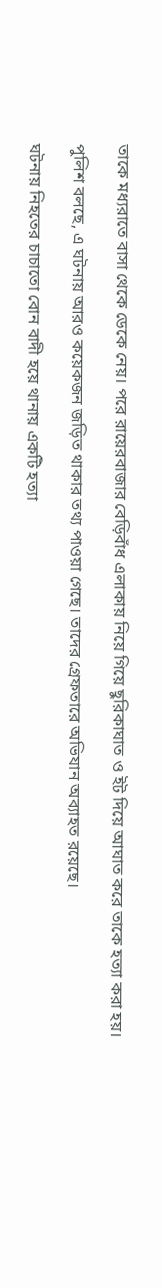তাকে মধ্যরাতে বাসা থেকে ডেকে নেয়। পরে রায়েরবাজার বেড়িবাঁধ এলাকায় নিয়ে গিয়ে ছুরিকাঘাত ও ইট দিয়ে আঘাত করে তাকে হত্যা করা হয়।

পুলিশ বলছে, এ ঘটনায় আরও কয়েকজন জড়িত থাকার তথ্য পাওয়া গেছে। তাদের গ্রেফতারে অভিযান অব্যাহত রয়েছে।

ঘটনায় নিহতের চাচাতো বোন বাদী হয়ে থানায় একটি হত্যা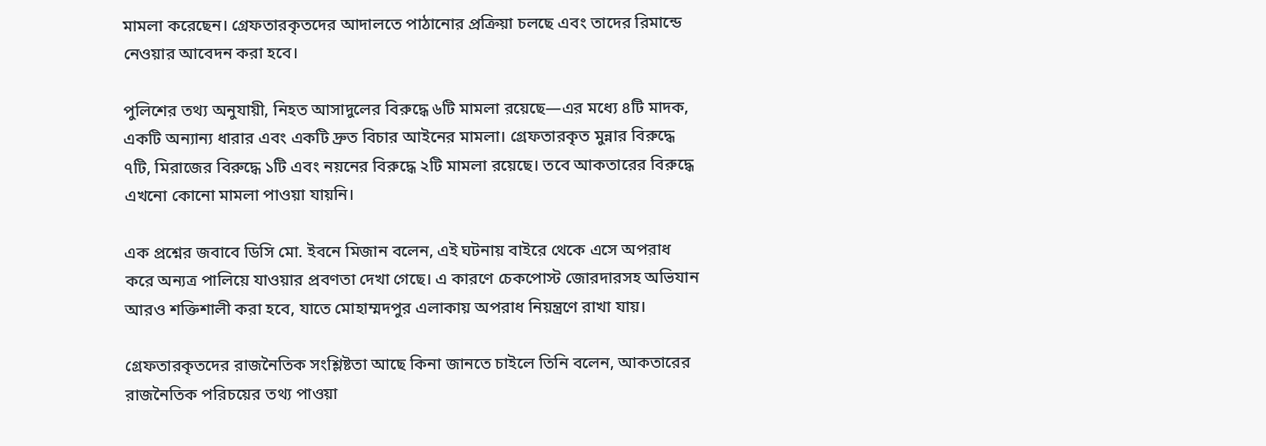মামলা করেছেন। গ্রেফতারকৃতদের আদালতে পাঠানোর প্রক্রিয়া চলছে এবং তাদের রিমান্ডে নেওয়ার আবেদন করা হবে।

পুলিশের তথ্য অনুযায়ী, নিহত আসাদুলের বিরুদ্ধে ৬টি মামলা রয়েছে—এর মধ্যে ৪টি মাদক, একটি অন্যান্য ধারার এবং একটি দ্রুত বিচার আইনের মামলা। গ্রেফতারকৃত মুন্নার বিরুদ্ধে ৭টি, মিরাজের বিরুদ্ধে ১টি এবং নয়নের বিরুদ্ধে ২টি মামলা রয়েছে। তবে আকতারের বিরুদ্ধে এখনো কোনো মামলা পাওয়া যায়নি।

এক প্রশ্নের জবাবে ডিসি মো. ইবনে মিজান বলেন, এই ঘটনায় বাইরে থেকে এসে অপরাধ করে অন্যত্র পালিয়ে যাওয়ার প্রবণতা দেখা গেছে। এ কারণে চেকপোস্ট জোরদারসহ অভিযান আরও শক্তিশালী করা হবে, যাতে মোহাম্মদপুর এলাকায় অপরাধ নিয়ন্ত্রণে রাখা যায়।

গ্রেফতারকৃতদের রাজনৈতিক সংশ্লিষ্টতা আছে কিনা জানতে চাইলে তিনি বলেন, আকতারের রাজনৈতিক পরিচয়ের তথ্য পাওয়া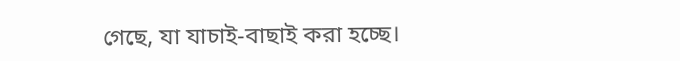গেছে, যা যাচাই-বাছাই করা হচ্ছে।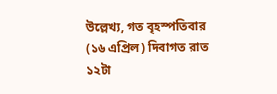উল্লেখ্য, গত বৃহস্পতিবার (১৬ এপ্রিল) দিবাগত রাত ১২টা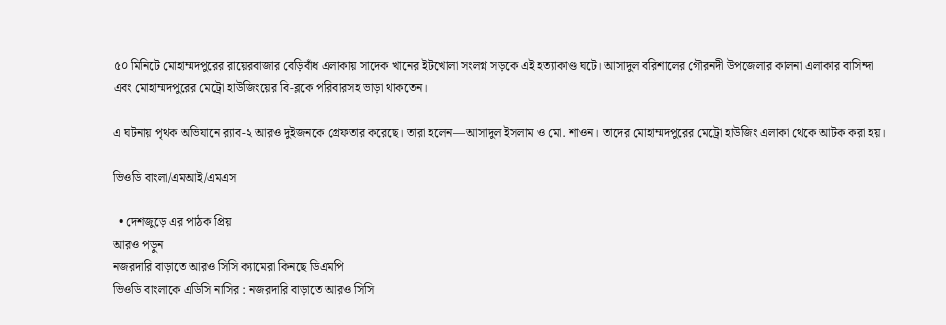৫০ মিনিটে মোহাম্মদপুরের রায়েরবাজার বেড়িবাঁধ এলাকায় সাদেক খানের ইটখোলা সংলগ্ন সড়কে এই হত্যাকাণ্ড ঘটে। আসাদুল বরিশালের গৌরনদী উপজেলার কালনা এলাকার বাসিন্দা এবং মোহাম্মদপুরের মেট্রো হাউজিংয়ের বি-ব্লকে পরিবারসহ ভাড়া থাকতেন।

এ ঘটনায় পৃথক অভিযানে র‍্যাব-২ আরও দুইজনকে গ্রেফতার করেছে। তারা হলেন—আসাদুল ইসলাম ও মো. শাওন। তাদের মোহাম্মদপুরের মেট্রো হাউজিং এলাকা থেকে আটক করা হয়।

ভিওডি বাংলা/এমআই/এমএস

  • দেশজুড়ে এর পাঠক প্রিয়
আরও পড়ুন
নজরদারি বাড়াতে আরও সিসি ক্যামেরা কিনছে ডিএমপি
ভিওডি বাংলাকে এডিসি নাসির : নজরদারি বাড়াতে আরও সিসি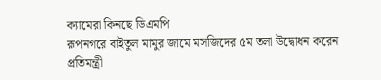ক্যামেরা কিনছে ডিএমপি
রূপনগরে বাইতুল মামুর জামে মসজিদের ৫ম তলা উদ্বোধন করেন
প্রতিমন্ত্রী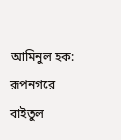আমিনুল হক: রূপনগরে বাইতুল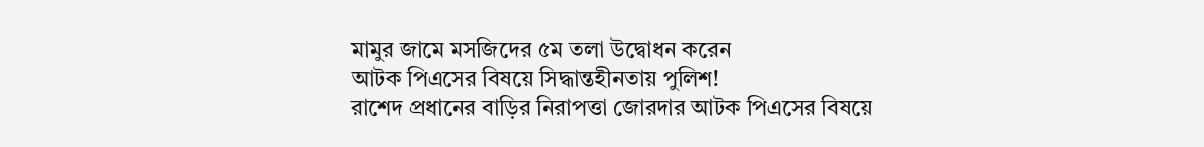মামুর জামে মসজিদের ৫ম তলা উদ্বোধন করেন
আটক পিএসের বিষয়ে সিদ্ধান্তহীনতায় পুলিশ!
রাশেদ প্রধানের বাড়ির নিরাপত্তা জোরদার আটক পিএসের বিষয়ে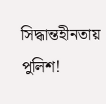সিদ্ধান্তহীনতায় পুলিশ!